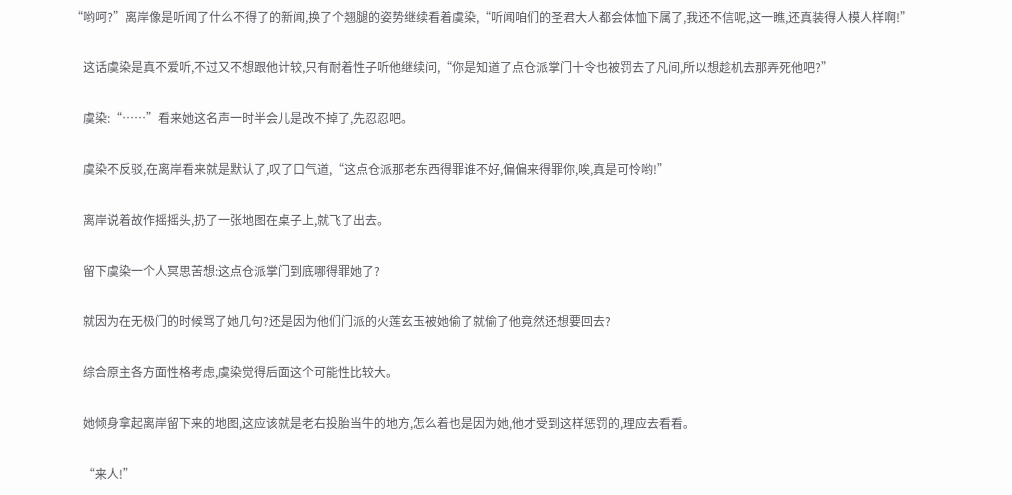“哟呵?”离岸像是听闻了什么不得了的新闻,换了个翘腿的姿势继续看着虞染,“听闻咱们的圣君大人都会体恤下属了,我还不信呢,这一瞧,还真装得人模人样啊!”

    这话虞染是真不爱听,不过又不想跟他计较,只有耐着性子听他继续问,“你是知道了点仓派掌门十令也被罚去了凡间,所以想趁机去那弄死他吧?”

    虞染:“……”看来她这名声一时半会儿是改不掉了,先忍忍吧。

    虞染不反驳,在离岸看来就是默认了,叹了口气道,“这点仓派那老东西得罪谁不好,偏偏来得罪你,唉,真是可怜哟!”

    离岸说着故作摇摇头,扔了一张地图在桌子上,就飞了出去。

    留下虞染一个人冥思苦想:这点仓派掌门到底哪得罪她了?

    就因为在无极门的时候骂了她几句?还是因为他们门派的火莲玄玉被她偷了就偷了他竟然还想要回去?

    综合原主各方面性格考虑,虞染觉得后面这个可能性比较大。

    她倾身拿起离岸留下来的地图,这应该就是老右投胎当牛的地方,怎么着也是因为她,他才受到这样惩罚的,理应去看看。

    “来人!”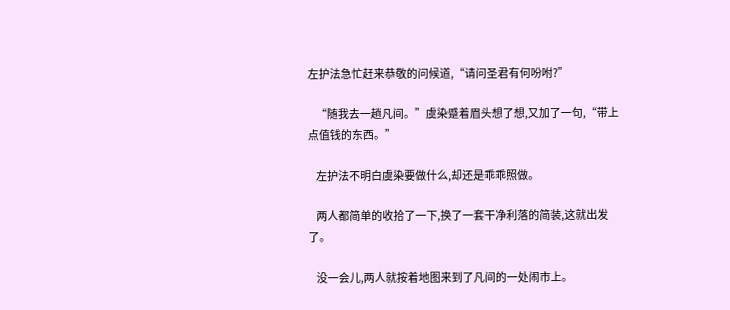左护法急忙赶来恭敬的问候道,“请问圣君有何吩咐?”

    “随我去一趟凡间。”虞染蹙着眉头想了想,又加了一句,“带上点值钱的东西。”

    左护法不明白虞染要做什么,却还是乖乖照做。

    两人都简单的收拾了一下,换了一套干净利落的简装,这就出发了。

    没一会儿,两人就按着地图来到了凡间的一处闹市上。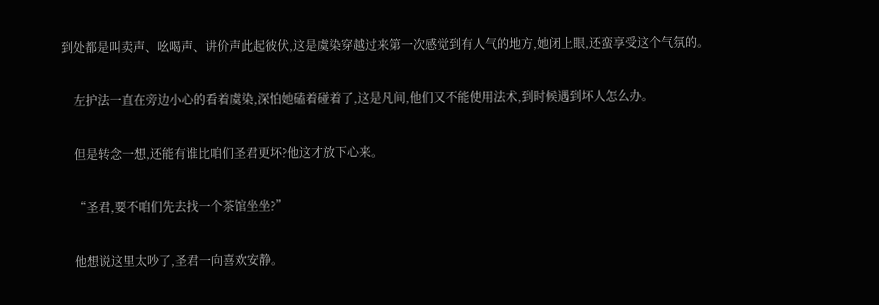到处都是叫卖声、吆喝声、讲价声此起彼伏,这是虞染穿越过来第一次感觉到有人气的地方,她闭上眼,还蛮享受这个气氛的。

    左护法一直在旁边小心的看着虞染,深怕她磕着碰着了,这是凡间,他们又不能使用法术,到时候遇到坏人怎么办。

    但是转念一想,还能有谁比咱们圣君更坏?他这才放下心来。

    “圣君,要不咱们先去找一个茶馆坐坐?”

    他想说这里太吵了,圣君一向喜欢安静。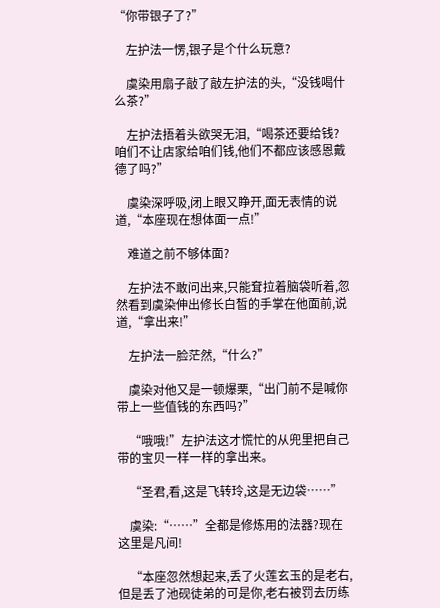“你带银子了?”

    左护法一愣,银子是个什么玩意?

    虞染用扇子敲了敲左护法的头,“没钱喝什么茶?”

    左护法捂着头欲哭无泪,“喝茶还要给钱?咱们不让店家给咱们钱,他们不都应该感恩戴德了吗?”

    虞染深呼吸,闭上眼又睁开,面无表情的说道,“本座现在想体面一点!”

    难道之前不够体面?

    左护法不敢问出来,只能耷拉着脑袋听着,忽然看到虞染伸出修长白皙的手掌在他面前,说道,“拿出来!”

    左护法一脸茫然,“什么?”

    虞染对他又是一顿爆栗,“出门前不是喊你带上一些值钱的东西吗?”

    “哦哦!”左护法这才慌忙的从兜里把自己带的宝贝一样一样的拿出来。

    “圣君,看,这是飞转玲,这是无边袋……”

    虞染:“……”全都是修炼用的法器?现在这里是凡间!

    “本座忽然想起来,丢了火莲玄玉的是老右,但是丢了池砚徒弟的可是你,老右被罚去历练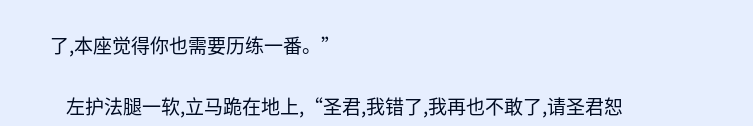了,本座觉得你也需要历练一番。”

    左护法腿一软,立马跪在地上,“圣君,我错了,我再也不敢了,请圣君恕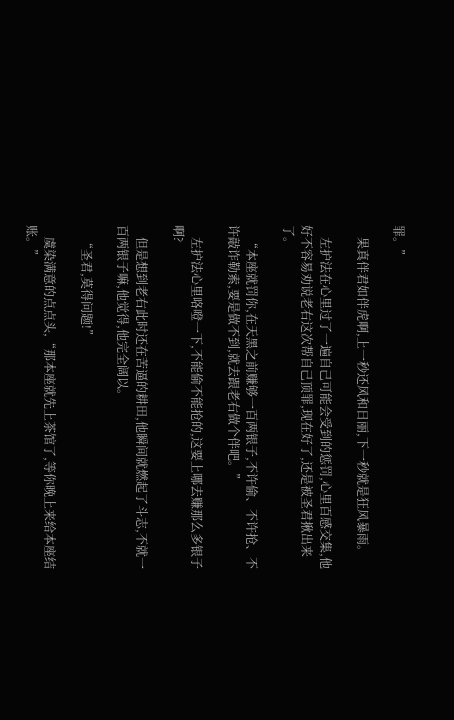罪。”

    果真伴君如伴虎啊,上一秒还风和日丽,下一秒就是狂风暴雨。

    左护法在心里过了一遍自己可能会受到的惩罚,心里百感交集,他好不容易劝说老右这次帮自己顶罪,现在好了,还是被圣君揪出来了。

    “本座就罚你,在天黑之前赚够一百两银子,不许偷、不许抢、不许敲诈勒索,要是做不到,就去跟老右做个伴吧。”

    左护法心里咯噔一下,不能偷不能抢的,这要上哪去赚那么多银子啊?

    但是想到老右此时还在苦逼的耕田,他瞬间就燃起了斗志,不就一百两银子嘛,他觉得,他完全阔以。

    “圣君,莫得问题!”

    虞染满意的点点头,“那本座就先上茶馆了,等你晚上来给本座结账。”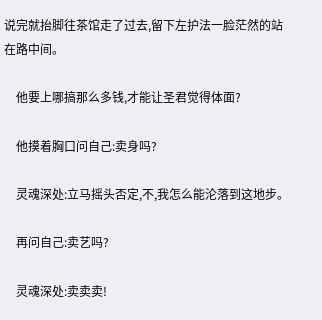说完就抬脚往茶馆走了过去,留下左护法一脸茫然的站在路中间。

    他要上哪搞那么多钱,才能让圣君觉得体面?

    他摸着胸口问自己:卖身吗?

    灵魂深处:立马摇头否定,不,我怎么能沦落到这地步。

    再问自己:卖艺吗?

    灵魂深处:卖卖卖!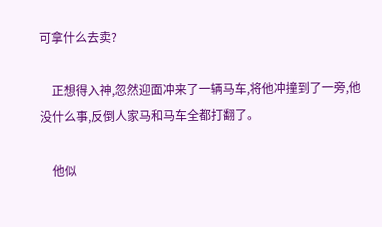可拿什么去卖?

    正想得入神,忽然迎面冲来了一辆马车,将他冲撞到了一旁,他没什么事,反倒人家马和马车全都打翻了。

    他似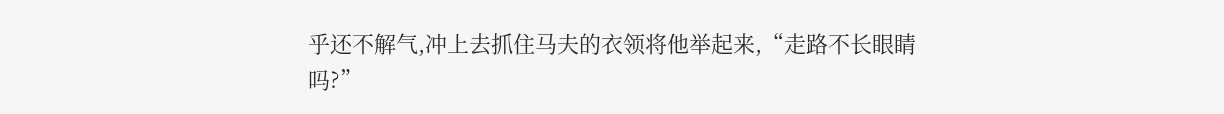乎还不解气,冲上去抓住马夫的衣领将他举起来,“走路不长眼睛吗?”